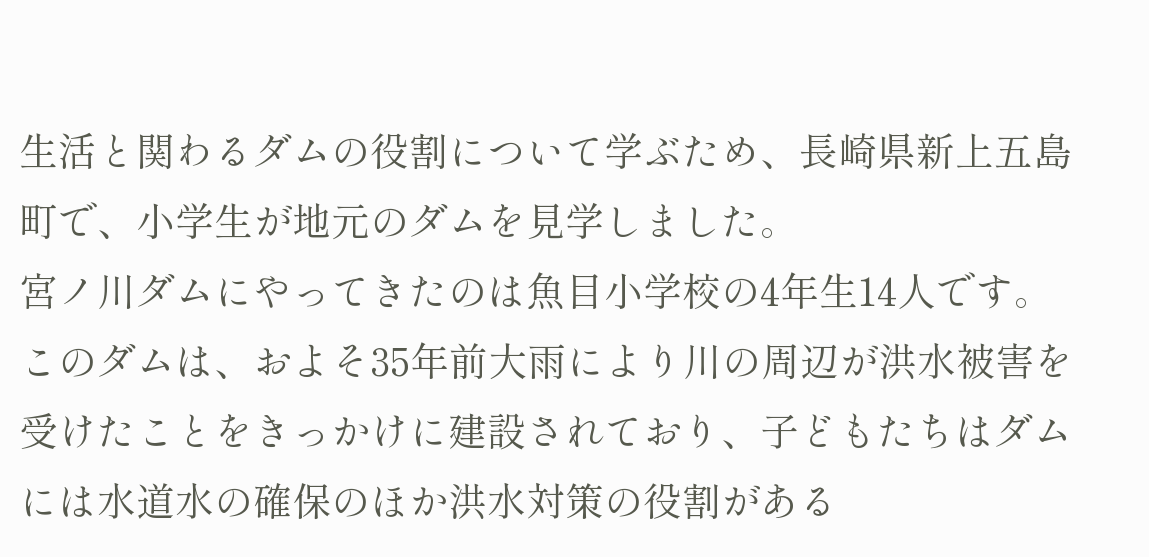生活と関わるダムの役割について学ぶため、長崎県新上五島町で、小学生が地元のダムを見学しました。
宮ノ川ダムにやってきたのは魚目小学校の4年生14人です。
このダムは、およそ35年前大雨により川の周辺が洪水被害を受けたことをきっかけに建設されており、子どもたちはダムには水道水の確保のほか洪水対策の役割がある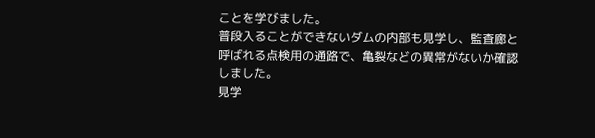ことを学びました。
普段入ることができないダムの内部も見学し、監査廊と呼ばれる点検用の通路で、亀裂などの異常がないか確認しました。
見学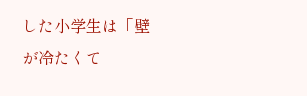した小学生は「壁が冷たくて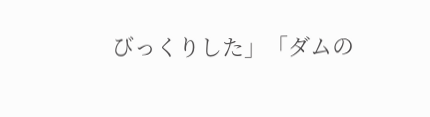びっくりした」「ダムの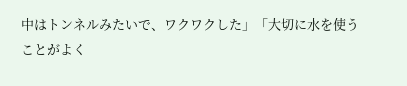中はトンネルみたいで、ワクワクした」「大切に水を使うことがよく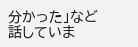分かった」など話していま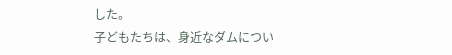した。
子どもたちは、身近なダムについ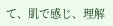て、肌で感じ、理解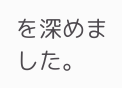を深めました。